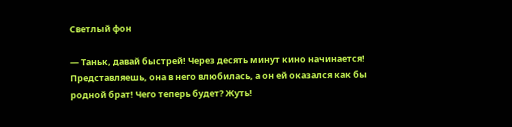Светлый фон

— Таньк, давай быстрей! Через десять минут кино начинается! Представляешь, она в него влюбилась, а он ей оказался как бы родной брат! Чего теперь будет? Жуть!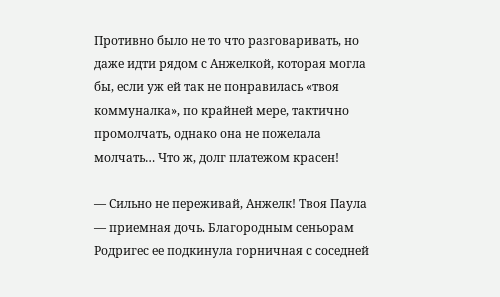Противно было не то что разговаривать, но даже идти рядом с Анжелкой, которая могла бы, если уж ей так не понравилась «твоя коммуналка», по крайней мере, тактично промолчать, однако она не пожелала молчать… Что ж, долг платежом красен!

— Сильно не переживай, Анжелк! Твоя Паула — приемная дочь. Благородным сеньорам Родригес ее подкинула горничная с соседней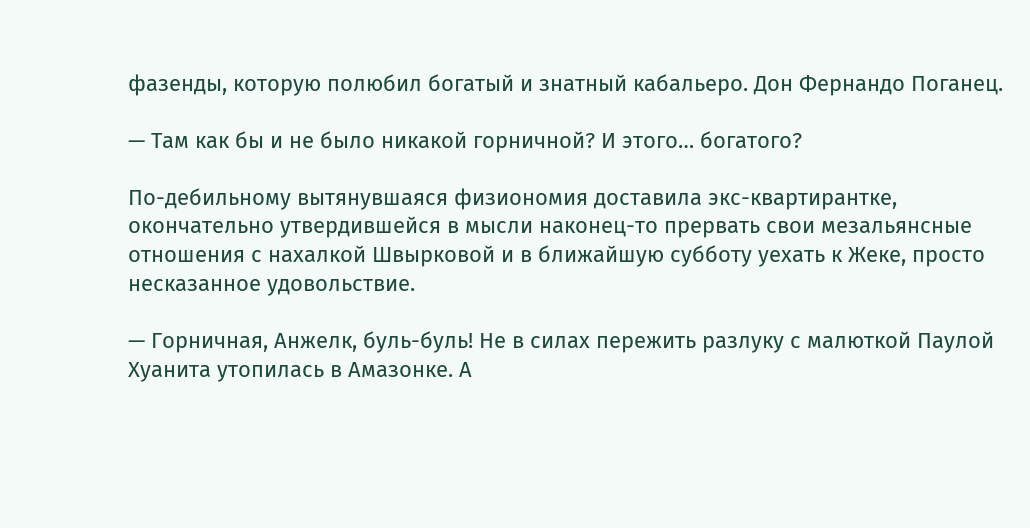фазенды, которую полюбил богатый и знатный кабальеро. Дон Фернандо Поганец.

— Там как бы и не было никакой горничной? И этого… богатого?

По-дебильному вытянувшаяся физиономия доставила экс-квартирантке, окончательно утвердившейся в мысли наконец-то прервать свои мезальянсные отношения с нахалкой Швырковой и в ближайшую субботу уехать к Жеке, просто несказанное удовольствие.

— Горничная, Анжелк, буль-буль! Не в силах пережить разлуку с малюткой Паулой Хуанита утопилась в Амазонке. А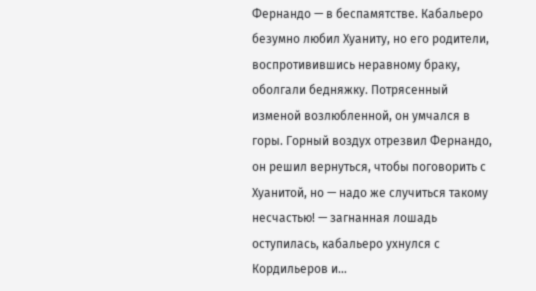Фернандо — в беспамятстве. Кабальеро безумно любил Хуаниту, но его родители, воспротивившись неравному браку, оболгали бедняжку. Потрясенный изменой возлюбленной, он умчался в горы. Горный воздух отрезвил Фернандо, он решил вернуться, чтобы поговорить с Хуанитой, но — надо же случиться такому несчастью! — загнанная лошадь оступилась, кабальеро ухнулся с Кордильеров и…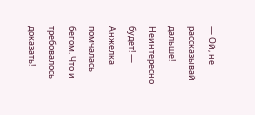— Ой, не рассказывай дальше! Неинтересно будет! — Анжелка помчалась бегом. Что и требовалось доказать!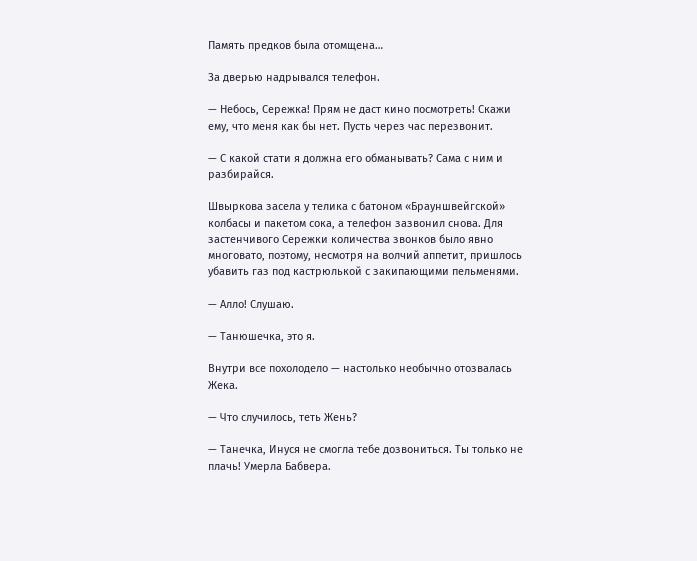Память предков была отомщена…

За дверью надрывался телефон.

— Небось, Сережка! Прям не даст кино посмотреть! Скажи ему, что меня как бы нет. Пусть через час перезвонит.

— С какой стати я должна его обманывать? Сама с ним и разбирайся.

Швыркова засела у телика с батоном «Брауншвейгской» колбасы и пакетом сока, а телефон зазвонил снова. Для застенчивого Сережки количества звонков было явно многовато, поэтому, несмотря на волчий аппетит, пришлось убавить газ под кастрюлькой с закипающими пельменями.

— Алло! Слушаю.

— Танюшечка, это я.

Внутри все похолодело — настолько необычно отозвалась Жека.

— Что случилось, теть Жень?

— Танечка, Инуся не смогла тебе дозвониться. Ты только не плачь! Умерла Бабвера.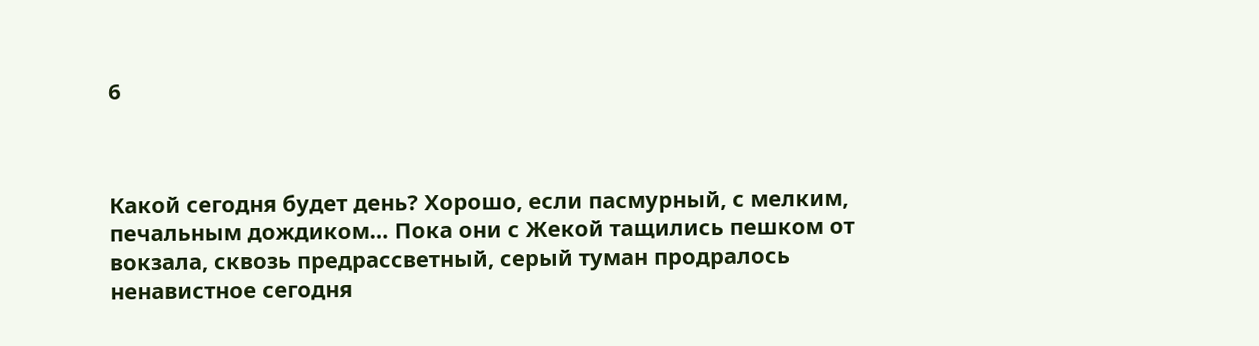6



Какой сегодня будет день? Хорошо, если пасмурный, с мелким, печальным дождиком… Пока они с Жекой тащились пешком от вокзала, сквозь предрассветный, серый туман продралось ненавистное сегодня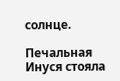солнце.

Печальная Инуся стояла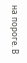на пороге. В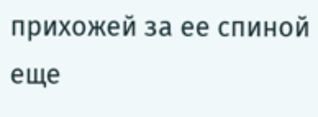прихожей за ее спиной еще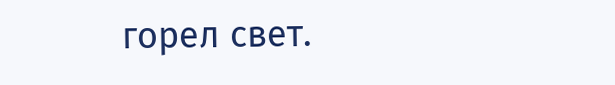горел свет.